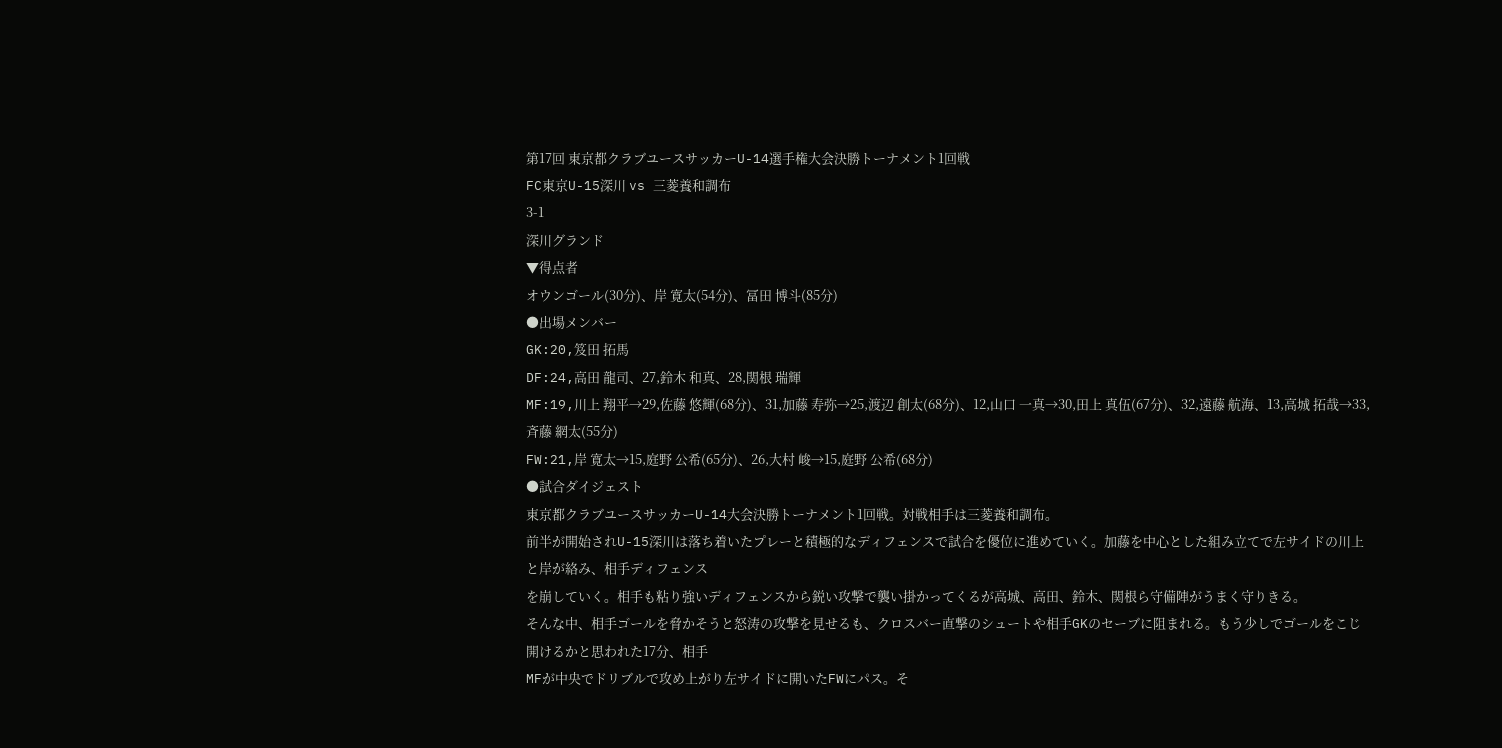第17回 東京都クラブユースサッカーU-14選手権大会決勝トーナメント1回戦
FC東京U-15深川 vs 三菱養和調布
3-1
深川グランド
▼得点者
オウンゴール(30分)、岸 寛太(54分)、冨田 博斗(85分)
●出場メンバー
GK:20,笈田 拓馬
DF:24,高田 龍司、27,鈴木 和真、28,関根 瑞輝
MF:19,川上 翔平→29,佐藤 悠輝(68分)、31,加藤 寿弥→25,渡辺 創太(68分)、12,山口 一真→30,田上 真伍(67分)、32,遠藤 航海、13,高城 拓哉→33,斉藤 網太(55分)
FW:21,岸 寛太→15,庭野 公希(65分)、26,大村 峻→15,庭野 公希(68分)
●試合ダイジェスト
東京都クラブユースサッカーU-14大会決勝トーナメント1回戦。対戦相手は三菱養和調布。
前半が開始されU-15深川は落ち着いたプレーと積極的なディフェンスで試合を優位に進めていく。加藤を中心とした組み立てで左サイドの川上と岸が絡み、相手ディフェンス
を崩していく。相手も粘り強いディフェンスから鋭い攻撃で襲い掛かってくるが高城、高田、鈴木、関根ら守備陣がうまく守りきる。
そんな中、相手ゴールを脅かそうと怒涛の攻撃を見せるも、クロスバー直撃のシュートや相手GKのセーブに阻まれる。もう少しでゴールをこじ開けるかと思われた17分、相手
MFが中央でドリブルで攻め上がり左サイドに開いたFWにパス。そ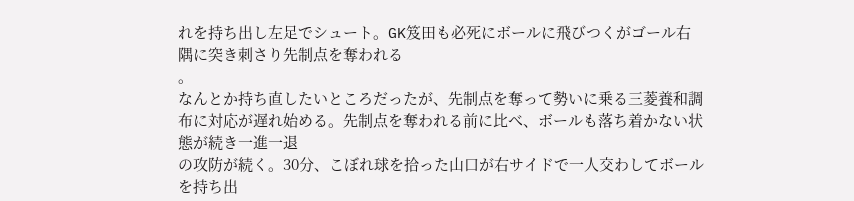れを持ち出し左足でシュート。GK笈田も必死にボールに飛びつくがゴール右隅に突き刺さり先制点を奪われる
。
なんとか持ち直したいところだったが、先制点を奪って勢いに乗る三菱養和調布に対応が遅れ始める。先制点を奪われる前に比べ、ボールも落ち着かない状態が続き一進一退
の攻防が続く。30分、こぼれ球を拾った山口が右サイドで一人交わしてボールを持ち出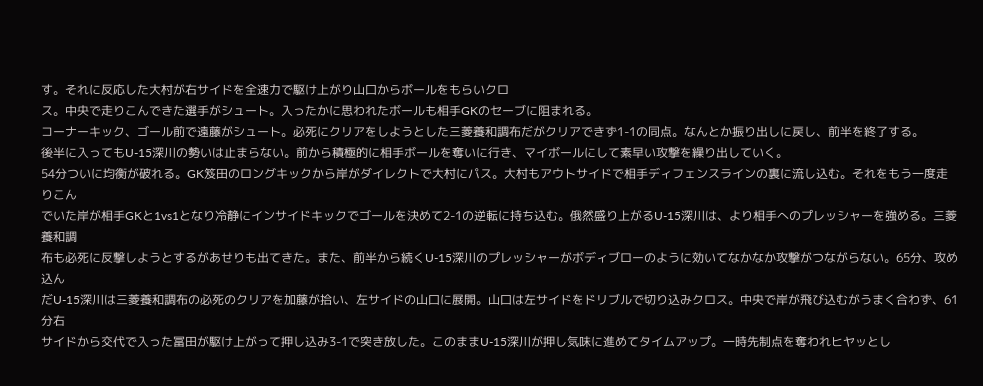す。それに反応した大村が右サイドを全速力で駆け上がり山口からボールをもらいクロ
ス。中央で走りこんできた選手がシュート。入ったかに思われたボールも相手GKのセーブに阻まれる。
コーナーキック、ゴール前で遠藤がシュート。必死にクリアをしようとした三菱養和調布だがクリアできず1-1の同点。なんとか振り出しに戻し、前半を終了する。
後半に入ってもU-15深川の勢いは止まらない。前から積極的に相手ボールを奪いに行き、マイボールにして素早い攻撃を繰り出していく。
54分ついに均衡が破れる。GK笈田のロングキックから岸がダイレクトで大村にパス。大村もアウトサイドで相手ディフェンスラインの裏に流し込む。それをもう一度走りこん
でいた岸が相手GKと1vs1となり冷静にインサイドキックでゴールを決めて2-1の逆転に持ち込む。俄然盛り上がるU-15深川は、より相手へのプレッシャーを強める。三菱養和調
布も必死に反撃しようとするがあせりも出てきた。また、前半から続くU-15深川のプレッシャーがボディブローのように効いてなかなか攻撃がつながらない。65分、攻め込ん
だU-15深川は三菱養和調布の必死のクリアを加藤が拾い、左サイドの山口に展開。山口は左サイドをドリブルで切り込みクロス。中央で岸が飛び込むがうまく合わず、61分右
サイドから交代で入った冨田が駆け上がって押し込み3-1で突き放した。このままU-15深川が押し気味に進めてタイムアップ。一時先制点を奪われヒヤッとし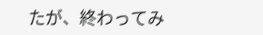たが、終わってみ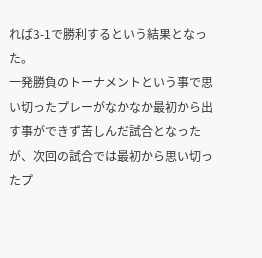れば3-1で勝利するという結果となった。
一発勝負のトーナメントという事で思い切ったプレーがなかなか最初から出す事ができず苦しんだ試合となったが、次回の試合では最初から思い切ったプ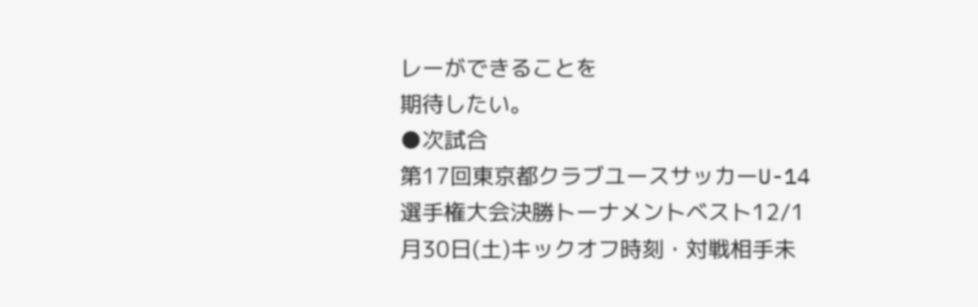レーができることを
期待したい。
●次試合
第17回東京都クラブユースサッカーU-14選手権大会決勝トーナメントベスト12/1月30日(土)キックオフ時刻・対戦相手未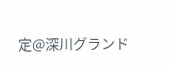定@深川グランド